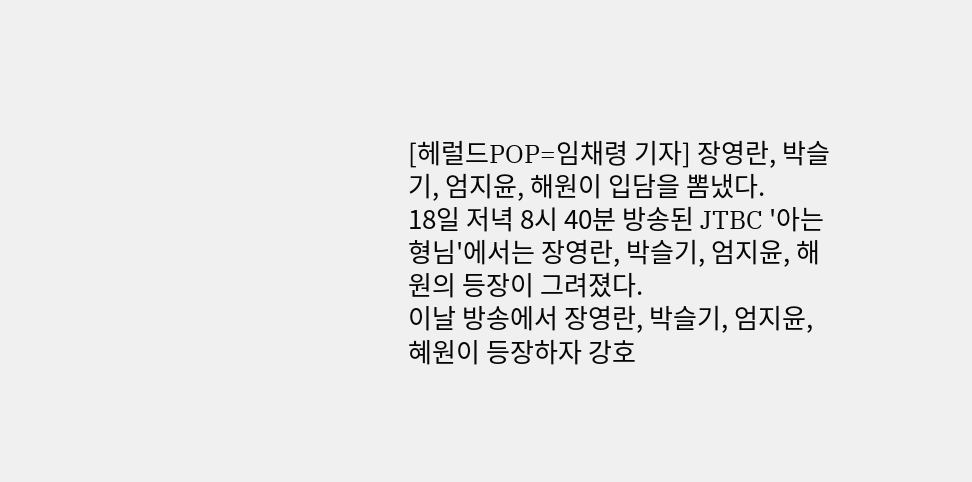[헤럴드POP=임채령 기자] 장영란, 박슬기, 엄지윤, 해원이 입담을 뽐냈다.
18일 저녁 8시 40분 방송된 JTBC '아는형님'에서는 장영란, 박슬기, 엄지윤, 해원의 등장이 그려졌다.
이날 방송에서 장영란, 박슬기, 엄지윤, 혜원이 등장하자 강호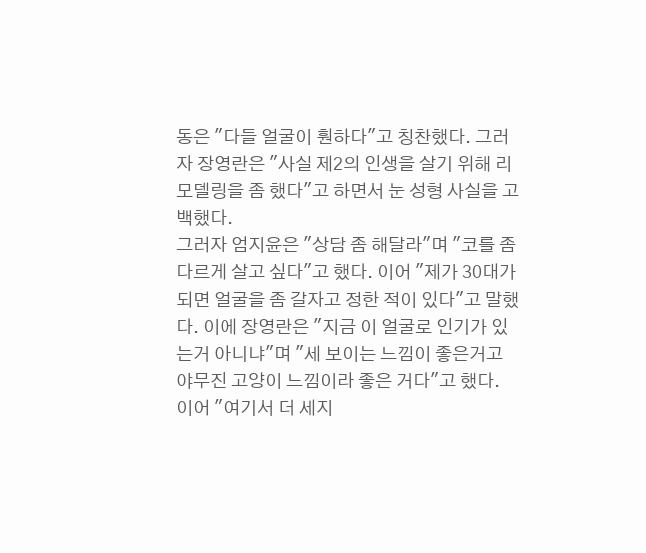동은 "다들 얼굴이 훤하다"고 칭찬했다. 그러자 장영란은 "사실 제2의 인생을 살기 위해 리모델링을 좀 했다"고 하면서 눈 성형 사실을 고백했다.
그러자 엄지윤은 "상담 좀 해달라"며 "코를 좀 다르게 살고 싶다"고 했다. 이어 "제가 30대가 되면 얼굴을 좀 갈자고 정한 적이 있다"고 말했다. 이에 장영란은 "지금 이 얼굴로 인기가 있는거 아니냐"며 "세 보이는 느낌이 좋은거고 야무진 고양이 느낌이라 좋은 거다"고 했다.
이어 "여기서 더 세지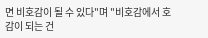면 비호감이 될 수 있다"며 "비호감에서 호감이 되는 건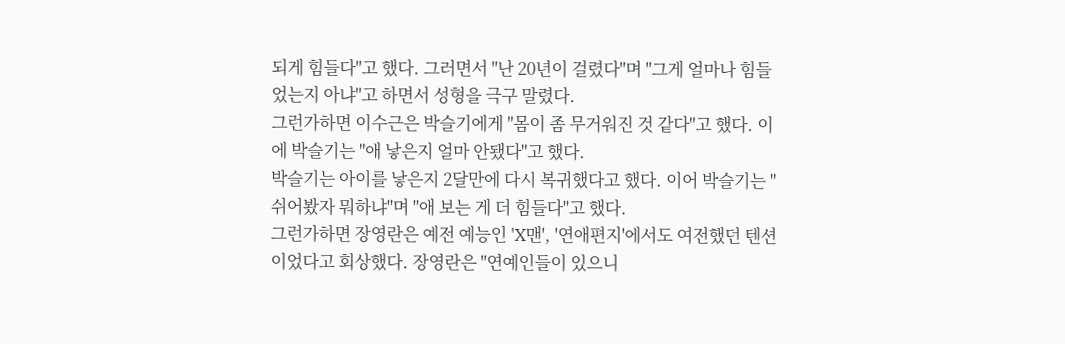되게 힘들다"고 했다. 그러면서 "난 20년이 걸렸다"며 "그게 얼마나 힘들었는지 아냐"고 하면서 성형을 극구 말렸다.
그런가하면 이수근은 박슬기에게 "몸이 좀 무거워진 것 같다"고 했다. 이에 박슬기는 "애 낳은지 얼마 안됐다"고 했다.
박슬기는 아이를 낳은지 2달만에 다시 복귀했다고 했다. 이어 박슬기는 "쉬어봤자 뭐하냐"며 "애 보는 게 더 힘들다"고 했다.
그런가하면 장영란은 예전 예능인 'X맨', '연애편지'에서도 여전했던 텐션이었다고 회상했다. 장영란은 "연예인들이 있으니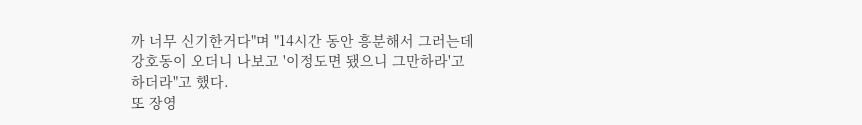까 너무 신기한거다"며 "14시간 동안 흥분해서 그러는데 강호동이 오더니 나보고 '이정도면 됐으니 그만하라'고 하더라"고 했다.
또 장영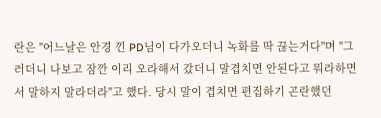란은 "어느날은 안경 낀 PD님이 다가오더니 녹화를 딱 끊는거다"며 "그러더니 나보고 잠깐 이리 오라해서 갔더니 말겹치면 안된다고 뭐라하면서 말하지 말라더라"고 했다. 당시 말이 겹치면 편집하기 곤란했던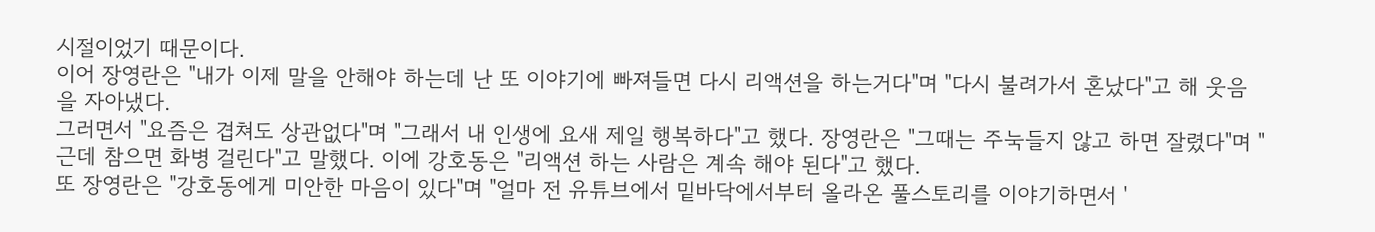시절이었기 때문이다.
이어 장영란은 "내가 이제 말을 안해야 하는데 난 또 이야기에 빠져들면 다시 리액션을 하는거다"며 "다시 불려가서 혼났다"고 해 웃음을 자아냈다.
그러면서 "요즘은 겹쳐도 상관없다"며 "그래서 내 인생에 요새 제일 행복하다"고 했다. 장영란은 "그때는 주눅들지 않고 하면 잘렸다"며 "근데 참으면 화병 걸린다"고 말했다. 이에 강호동은 "리액션 하는 사람은 계속 해야 된다"고 했다.
또 장영란은 "강호동에게 미안한 마음이 있다"며 "얼마 전 유튜브에서 밑바닥에서부터 올라온 풀스토리를 이야기하면서 '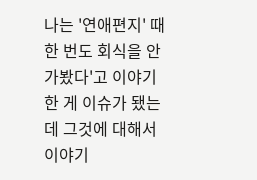나는 '연애편지' 때 한 번도 회식을 안 가봤다'고 이야기한 게 이슈가 됐는데 그것에 대해서 이야기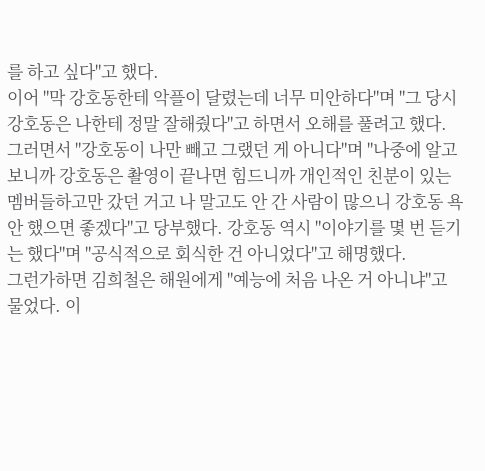를 하고 싶다"고 했다.
이어 "막 강호동한테 악플이 달렸는데 너무 미안하다"며 "그 당시 강호동은 나한테 정말 잘해줬다"고 하면서 오해를 풀려고 했다.
그러면서 "강호동이 나만 빼고 그랬던 게 아니다"며 "나중에 알고 보니까 강호동은 촬영이 끝나면 힘드니까 개인적인 친분이 있는 멤버들하고만 갔던 거고 나 말고도 안 간 사람이 많으니 강호동 욕 안 했으면 좋겠다"고 당부했다. 강호동 역시 "이야기를 몇 번 듣기는 했다"며 "공식적으로 회식한 건 아니었다"고 해명했다.
그런가하면 김희철은 해원에게 "예능에 처음 나온 거 아니냐"고 물었다. 이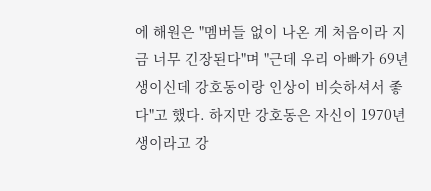에 해원은 "멤버들 없이 나온 게 처음이라 지금 너무 긴장된다"며 "근데 우리 아빠가 69년생이신데 강호동이랑 인상이 비슷하셔서 좋다"고 했다. 하지만 강호동은 자신이 1970년생이라고 강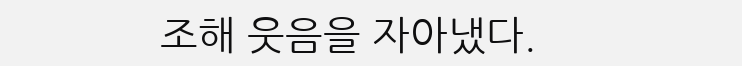조해 웃음을 자아냈다.